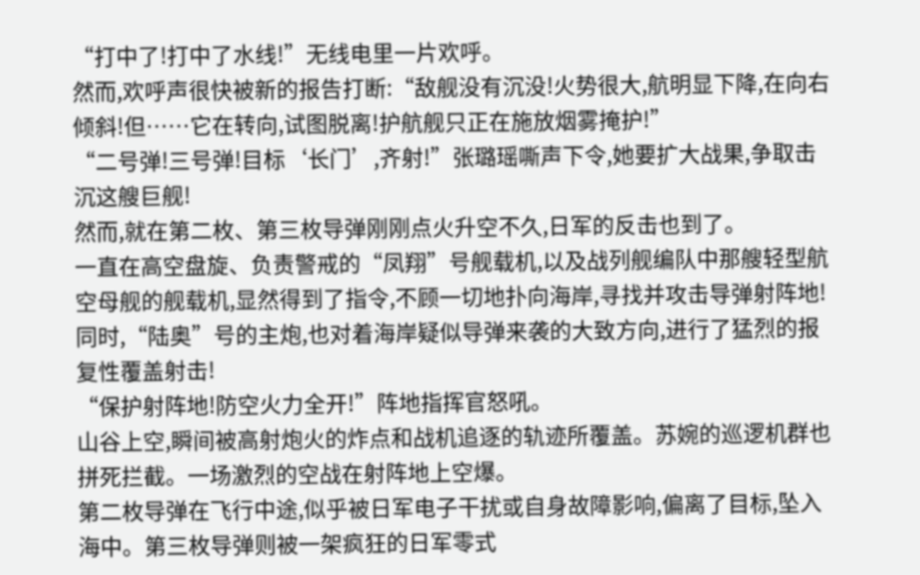“打中了!打中了水线!”无线电里一片欢呼。
然而,欢呼声很快被新的报告打断:“敌舰没有沉没!火势很大,航明显下降,在向右倾斜!但……它在转向,试图脱离!护航舰只正在施放烟雾掩护!”
“二号弹!三号弹!目标‘长门’,齐射!”张璐瑶嘶声下令,她要扩大战果,争取击沉这艘巨舰!
然而,就在第二枚、第三枚导弹刚刚点火升空不久,日军的反击也到了。
一直在高空盘旋、负责警戒的“凤翔”号舰载机,以及战列舰编队中那艘轻型航空母舰的舰载机,显然得到了指令,不顾一切地扑向海岸,寻找并攻击导弹射阵地!
同时,“陆奥”号的主炮,也对着海岸疑似导弹来袭的大致方向,进行了猛烈的报复性覆盖射击!
“保护射阵地!防空火力全开!”阵地指挥官怒吼。
山谷上空,瞬间被高射炮火的炸点和战机追逐的轨迹所覆盖。苏婉的巡逻机群也拼死拦截。一场激烈的空战在射阵地上空爆。
第二枚导弹在飞行中途,似乎被日军电子干扰或自身故障影响,偏离了目标,坠入海中。第三枚导弹则被一架疯狂的日军零式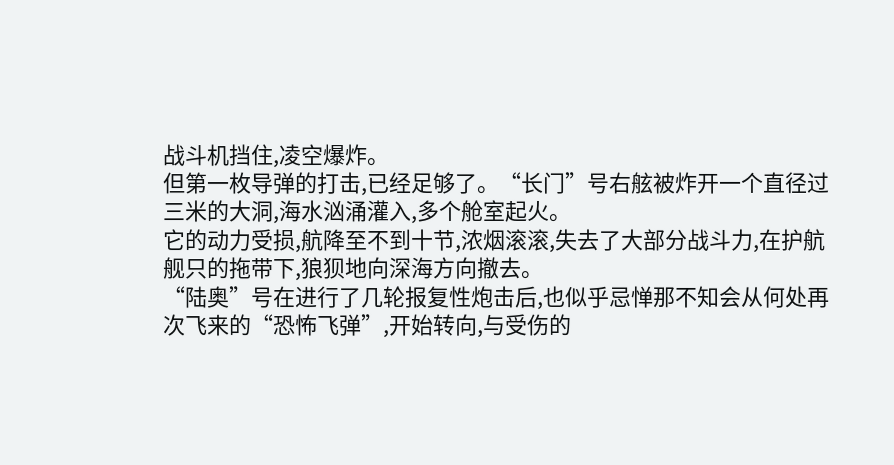战斗机挡住,凌空爆炸。
但第一枚导弹的打击,已经足够了。“长门”号右舷被炸开一个直径过三米的大洞,海水汹涌灌入,多个舱室起火。
它的动力受损,航降至不到十节,浓烟滚滚,失去了大部分战斗力,在护航舰只的拖带下,狼狈地向深海方向撤去。
“陆奥”号在进行了几轮报复性炮击后,也似乎忌惮那不知会从何处再次飞来的“恐怖飞弹”,开始转向,与受伤的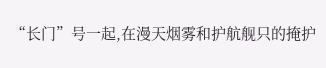“长门”号一起,在漫天烟雾和护航舰只的掩护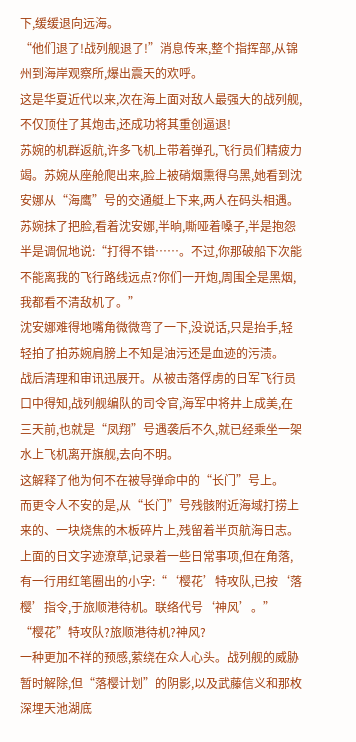下,缓缓退向远海。
“他们退了!战列舰退了!”消息传来,整个指挥部,从锦州到海岸观察所,爆出震天的欢呼。
这是华夏近代以来,次在海上面对敌人最强大的战列舰,不仅顶住了其炮击,还成功将其重创逼退!
苏婉的机群返航,许多飞机上带着弹孔,飞行员们精疲力竭。苏婉从座舱爬出来,脸上被硝烟熏得乌黑,她看到沈安娜从“海鹰”号的交通艇上下来,两人在码头相遇。
苏婉抹了把脸,看着沈安娜,半晌,嘶哑着嗓子,半是抱怨半是调侃地说:“打得不错……。不过,你那破船下次能不能离我的飞行路线远点?你们一开炮,周围全是黑烟,我都看不清敌机了。”
沈安娜难得地嘴角微微弯了一下,没说话,只是抬手,轻轻拍了拍苏婉肩膀上不知是油污还是血迹的污渍。
战后清理和审讯迅展开。从被击落俘虏的日军飞行员口中得知,战列舰编队的司令官,海军中将井上成美,在三天前,也就是“凤翔”号遇袭后不久,就已经乘坐一架水上飞机离开旗舰,去向不明。
这解释了他为何不在被导弹命中的“长门”号上。
而更令人不安的是,从“长门”号残骸附近海域打捞上来的、一块烧焦的木板碎片上,残留着半页航海日志。
上面的日文字迹潦草,记录着一些日常事项,但在角落,有一行用红笔圈出的小字:“‘樱花’特攻队,已按‘落樱’指令,于旅顺港待机。联络代号‘神风’。”
“樱花”特攻队?旅顺港待机?神风?
一种更加不祥的预感,萦绕在众人心头。战列舰的威胁暂时解除,但“落樱计划”的阴影,以及武藤信义和那枚深埋天池湖底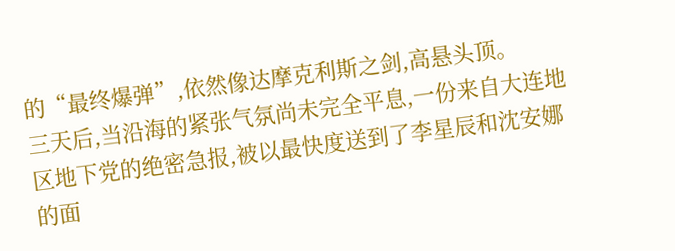的“最终爆弹”,依然像达摩克利斯之剑,高悬头顶。
三天后,当沿海的紧张气氛尚未完全平息,一份来自大连地区地下党的绝密急报,被以最快度送到了李星辰和沈安娜的面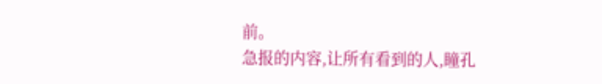前。
急报的内容,让所有看到的人,瞳孔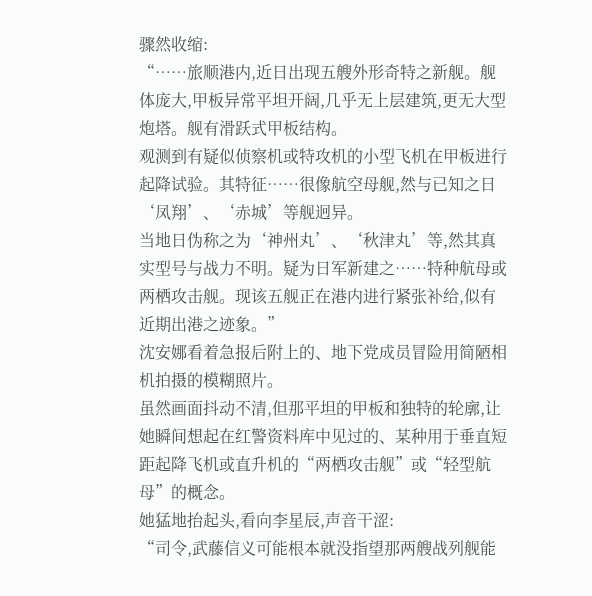骤然收缩:
“……旅顺港内,近日出现五艘外形奇特之新舰。舰体庞大,甲板异常平坦开阔,几乎无上层建筑,更无大型炮塔。舰有滑跃式甲板结构。
观测到有疑似侦察机或特攻机的小型飞机在甲板进行起降试验。其特征……很像航空母舰,然与已知之日‘凤翔’、‘赤城’等舰迥异。
当地日伪称之为‘神州丸’、‘秋津丸’等,然其真实型号与战力不明。疑为日军新建之……特种航母或两栖攻击舰。现该五舰正在港内进行紧张补给,似有近期出港之迹象。”
沈安娜看着急报后附上的、地下党成员冒险用简陋相机拍摄的模糊照片。
虽然画面抖动不清,但那平坦的甲板和独特的轮廓,让她瞬间想起在红警资料库中见过的、某种用于垂直短距起降飞机或直升机的“两栖攻击舰”或“轻型航母”的概念。
她猛地抬起头,看向李星辰,声音干涩:
“司令,武藤信义可能根本就没指望那两艘战列舰能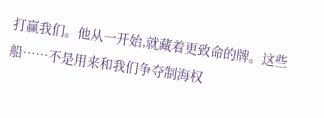打赢我们。他从一开始,就藏着更致命的牌。这些船……不是用来和我们争夺制海权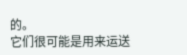的。
它们很可能是用来运送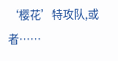‘樱花’特攻队,或者……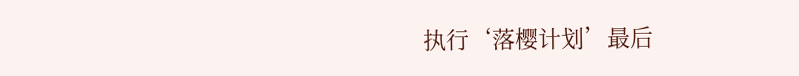执行‘落樱计划’最后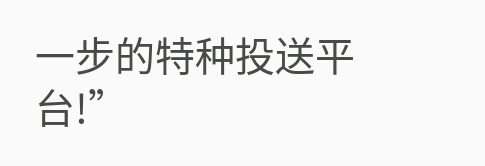一步的特种投送平台!”